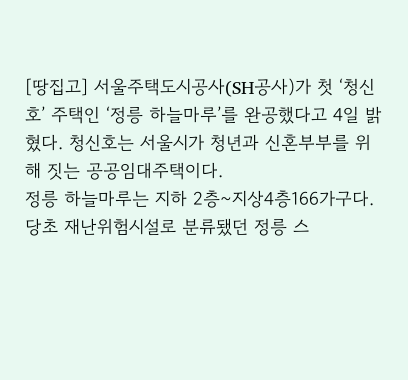[땅집고] 서울주택도시공사(SH공사)가 첫 ‘청신호’ 주택인 ‘정릉 하늘마루’를 완공했다고 4일 밝혔다. 청신호는 서울시가 청년과 신혼부부를 위해 짓는 공공임대주택이다.
정릉 하늘마루는 지하 2층~지상4층166가구다. 당초 재난위험시설로 분류됐던 정릉 스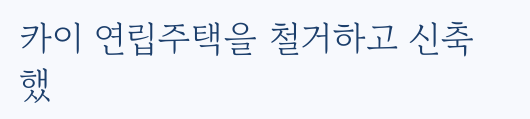카이 연립주택을 철거하고 신축했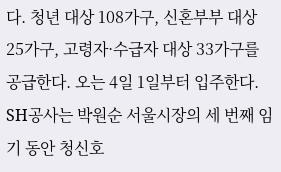다. 청년 대상 108가구, 신혼부부 대상 25가구, 고령자·수급자 대상 33가구를 공급한다. 오는 4일 1일부터 입주한다.
SH공사는 박원순 서울시장의 세 번째 임기 동안 청신호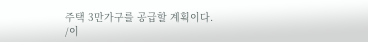주택 3만가구를 공급할 계획이다.
/이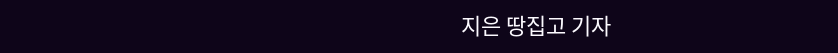지은 땅집고 기자